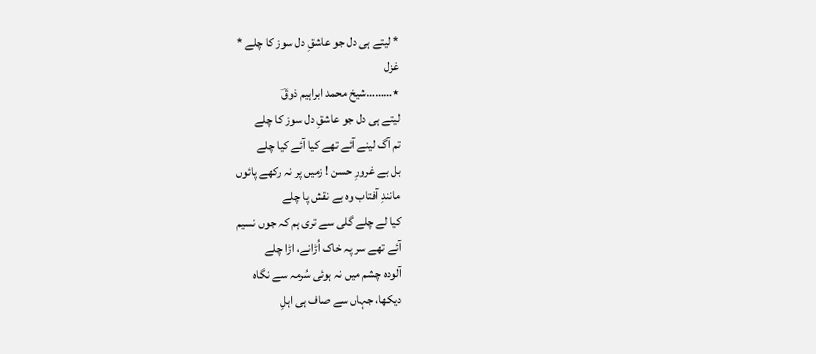* لیتے ہی دل جو عاشقِ دل سوز کا چلے *
غزل
٭………شیخ محمد ابراہیم ذوقؔ
لیتے ہی دل جو عاشقِ دل سوز کا چلے
تم آگ لینے آئے تھے کیا آئے کیا چلے
بل بے غرورِ حسن ! زمیں پر نہ رکھے پائوں
مانندِ آفتاب وہ بے نقش پا چلے
کیا لے چلے گلی سے تری ہم کہ جوں نسیم
آئے تھے سر پہ خاک اُڑانے، اڑا چلے
آلودہ چشم میں نہ ہوئی سُرمہ سے نگاہ
دیکھا، جہاں سے صاف ہی اہلِ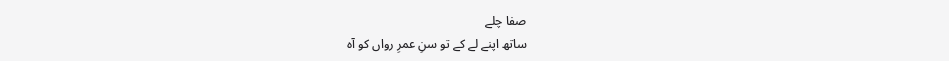صفا چلے
ساتھ اپنے لے کے تو سنِ عمرِ رواں کو آہ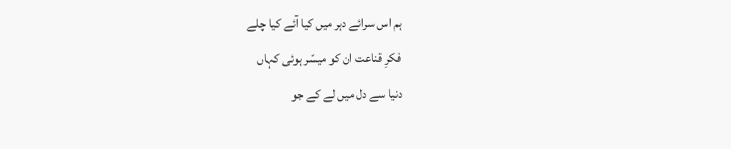ہم اس سرائے دہر میں کیا آئے کیا چلے
فکرِ قناعت ان کو میسّر ہوئی کہاں
دنیا سے دل میں لے کے جو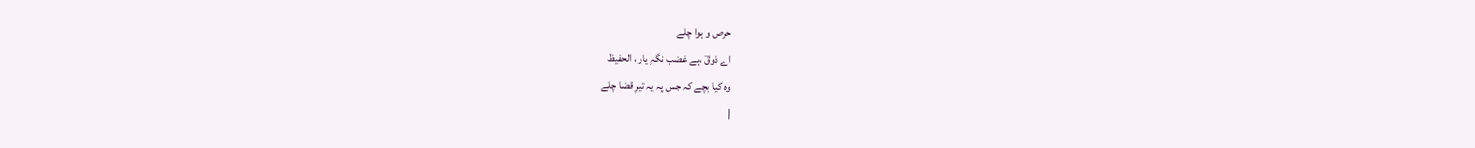حرص و ہوا چلے
اے ذوقؔ ،ہے غضب نگہِ یار ، الحفیظ
وہ کیا بچے کہ جس پہ یہ تیرِ قضا چلے
|